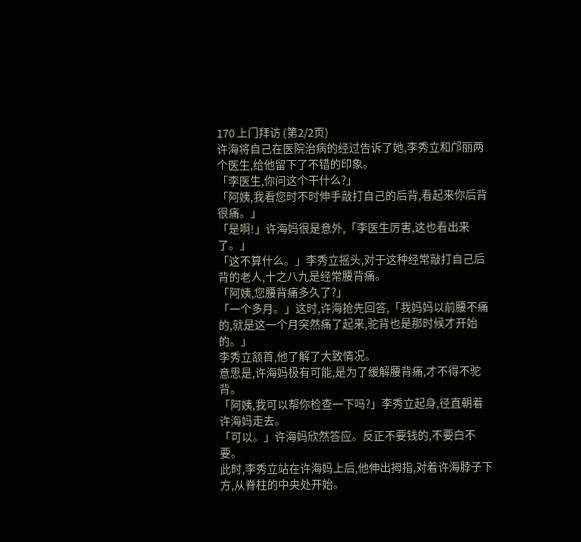170 上门拜访 (第2/2页)
许海将自己在医院治病的经过告诉了她,李秀立和邝丽两个医生,给他留下了不错的印象。
「李医生,你问这个干什么?」
「阿姨,我看您时不时伸手敲打自己的后背,看起来你后背很痛。」
「是啊!」许海妈很是意外,「李医生厉害,这也看出来了。」
「这不算什么。」李秀立摇头,对于这种经常敲打自己后背的老人,十之八九是经常腰背痛。
「阿姨,您腰背痛多久了?」
「一个多月。」这时,许海抢先回答,「我妈妈以前腰不痛的,就是这一个月突然痛了起来,驼背也是那时候才开始的。」
李秀立颔首,他了解了大致情况。
意思是,许海妈极有可能,是为了缓解腰背痛,才不得不驼背。
「阿姨,我可以帮你检查一下吗?」李秀立起身,径直朝着许海妈走去。
「可以。」许海妈欣然答应。反正不要钱的,不要白不要。
此时,李秀立站在许海妈上后,他伸出拇指,对着许海脖子下方,从脊柱的中央处开始。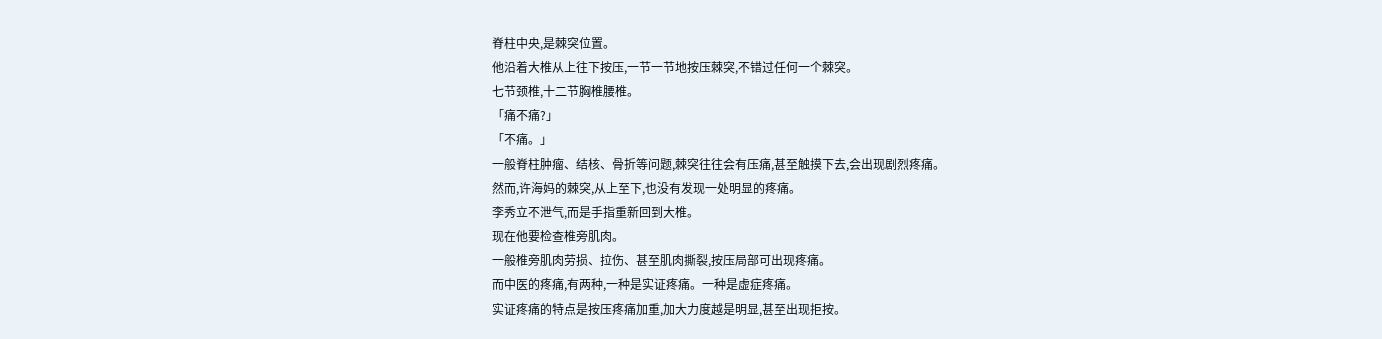脊柱中央,是棘突位置。
他沿着大椎从上往下按压,一节一节地按压棘突,不错过任何一个棘突。
七节颈椎,十二节胸椎腰椎。
「痛不痛?」
「不痛。」
一般脊柱肿瘤、结核、骨折等问题,棘突往往会有压痛,甚至触摸下去,会出现剧烈疼痛。
然而,许海妈的棘突,从上至下,也没有发现一处明显的疼痛。
李秀立不泄气,而是手指重新回到大椎。
现在他要检查椎旁肌肉。
一般椎旁肌肉劳损、拉伤、甚至肌肉撕裂,按压局部可出现疼痛。
而中医的疼痛,有两种,一种是实证疼痛。一种是虚症疼痛。
实证疼痛的特点是按压疼痛加重,加大力度越是明显,甚至出现拒按。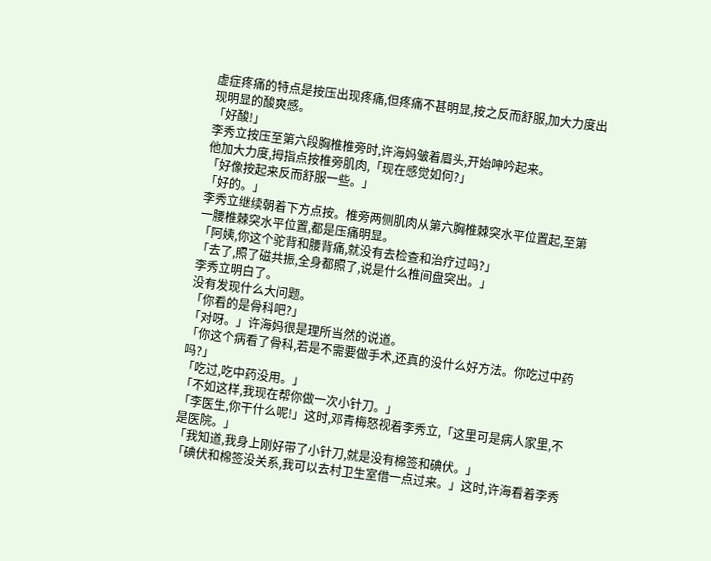虚症疼痛的特点是按压出现疼痛,但疼痛不甚明显,按之反而舒服,加大力度出现明显的酸爽感。
「好酸!」
李秀立按压至第六段胸椎椎旁时,许海妈皱着眉头,开始呻吟起来。
他加大力度,拇指点按椎旁肌肉,「现在感觉如何?」
「好像按起来反而舒服一些。」
「好的。」
李秀立继续朝着下方点按。椎旁两侧肌肉从第六胸椎棘突水平位置起,至第一腰椎棘突水平位置,都是压痛明显。
「阿姨,你这个驼背和腰背痛,就没有去检查和治疗过吗?」
「去了,照了磁共振,全身都照了,说是什么椎间盘突出。」
李秀立明白了。
没有发现什么大问题。
「你看的是骨科吧?」
「对呀。」许海妈很是理所当然的说道。
「你这个病看了骨科,若是不需要做手术,还真的没什么好方法。你吃过中药吗?」
「吃过,吃中药没用。」
「不如这样,我现在帮你做一次小针刀。」
「李医生,你干什么呢!」这时,邓青梅怒视着李秀立,「这里可是病人家里,不是医院。」
「我知道,我身上刚好带了小针刀,就是没有棉签和碘伏。」
「碘伏和棉签没关系,我可以去村卫生室借一点过来。」这时,许海看着李秀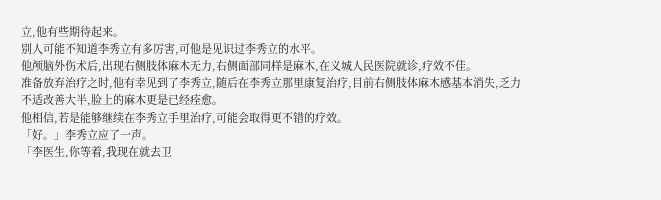立,他有些期待起来。
别人可能不知道李秀立有多厉害,可他是见识过李秀立的水平。
他颅脑外伤术后,出现右侧肢体麻木无力,右侧面部同样是麻木,在义城人民医院就诊,疗效不佳。
准备放弃治疗之时,他有幸见到了李秀立,随后在李秀立那里康复治疗,目前右侧肢体麻木感基本消失,乏力不适改善大半,脸上的麻木更是已经痊愈。
他相信,若是能够继续在李秀立手里治疗,可能会取得更不错的疗效。
「好。」李秀立应了一声。
「李医生,你等着,我现在就去卫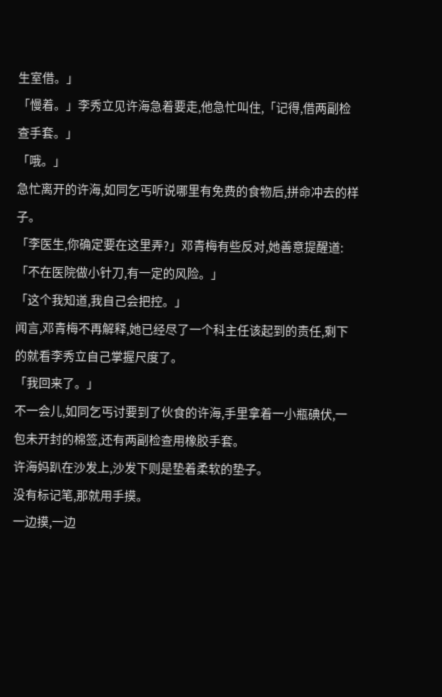生室借。」
「慢着。」李秀立见许海急着要走,他急忙叫住,「记得,借两副检查手套。」
「哦。」
急忙离开的许海,如同乞丐听说哪里有免费的食物后,拼命冲去的样子。
「李医生,你确定要在这里弄?」邓青梅有些反对,她善意提醒道:「不在医院做小针刀,有一定的风险。」
「这个我知道,我自己会把控。」
闻言,邓青梅不再解释,她已经尽了一个科主任该起到的责任,剩下的就看李秀立自己掌握尺度了。
「我回来了。」
不一会儿,如同乞丐讨要到了伙食的许海,手里拿着一小瓶碘伏,一包未开封的棉签,还有两副检查用橡胶手套。
许海妈趴在沙发上,沙发下则是垫着柔软的垫子。
没有标记笔,那就用手摸。
一边摸,一边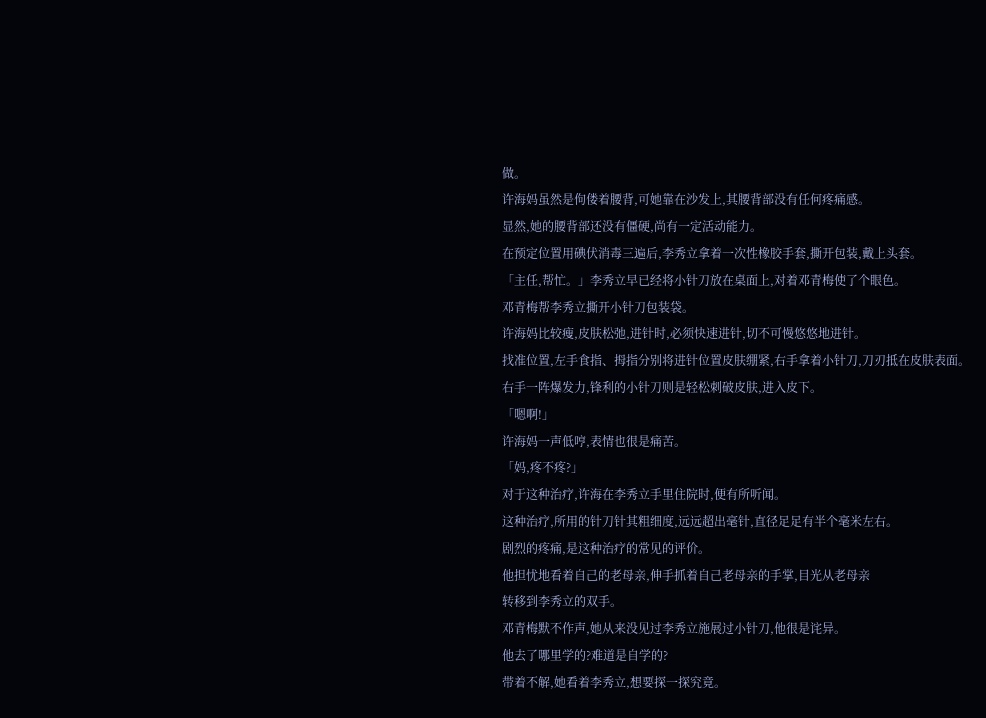做。
许海妈虽然是佝偻着腰背,可她靠在沙发上,其腰背部没有任何疼痛感。
显然,她的腰背部还没有僵硬,尚有一定活动能力。
在预定位置用碘伏消毒三遍后,李秀立拿着一次性橡胶手套,撕开包装,戴上头套。
「主任,帮忙。」李秀立早已经将小针刀放在桌面上,对着邓青梅使了个眼色。
邓青梅帮李秀立撕开小针刀包装袋。
许海妈比较瘦,皮肤松弛,进针时,必须快速进针,切不可慢悠悠地进针。
找准位置,左手食指、拇指分别将进针位置皮肤绷紧,右手拿着小针刀,刀刃抵在皮肤表面。
右手一阵爆发力,锋利的小针刀则是轻松刺破皮肤,进入皮下。
「嗯啊!」
许海妈一声低哼,表情也很是痛苦。
「妈,疼不疼?」
对于这种治疗,许海在李秀立手里住院时,便有所听闻。
这种治疗,所用的针刀针其粗细度,远远超出毫针,直径足足有半个毫米左右。
剧烈的疼痛,是这种治疗的常见的评价。
他担忧地看着自己的老母亲,伸手抓着自己老母亲的手掌,目光从老母亲
转移到李秀立的双手。
邓青梅默不作声,她从来没见过李秀立施展过小针刀,他很是诧异。
他去了哪里学的?难道是自学的?
带着不解,她看着李秀立,想要探一探究竟。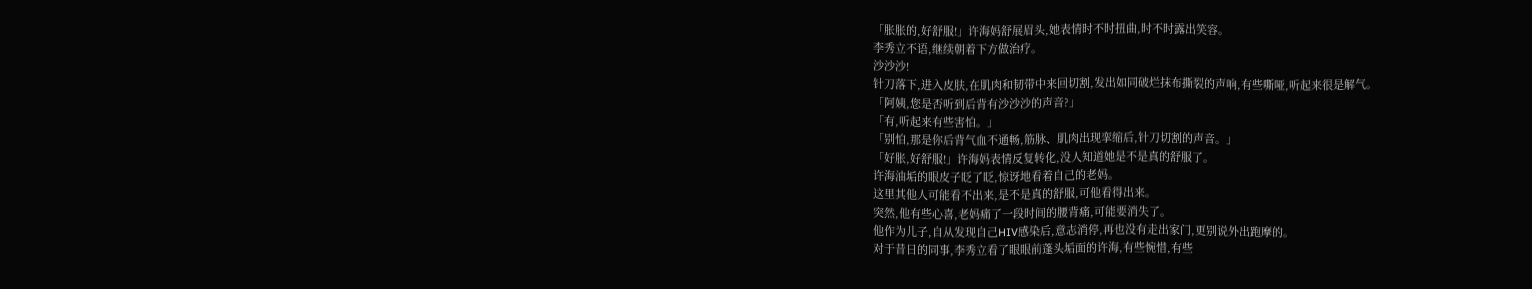「胀胀的,好舒服!」许海妈舒展眉头,她表情时不时扭曲,时不时露出笑容。
李秀立不语,继续朝着下方做治疗。
沙沙沙!
针刀落下,进入皮肤,在肌肉和韧带中来回切割,发出如同破烂抹布撕裂的声响,有些嘶哑,听起来很是解气。
「阿姨,您是否听到后背有沙沙沙的声音?」
「有,听起来有些害怕。」
「别怕,那是你后背气血不通畅,筋脉、肌肉出现挛缩后,针刀切割的声音。」
「好胀,好舒服!」许海妈表情反复转化,没人知道她是不是真的舒服了。
许海油垢的眼皮子眨了眨,惊讶地看着自己的老妈。
这里其他人可能看不出来,是不是真的舒服,可他看得出来。
突然,他有些心喜,老妈痛了一段时间的腰背痛,可能要消失了。
他作为儿子,自从发现自己HIV感染后,意志消停,再也没有走出家门,更别说外出跑摩的。
对于昔日的同事,李秀立看了眼眼前蓬头垢面的许海,有些惋惜,有些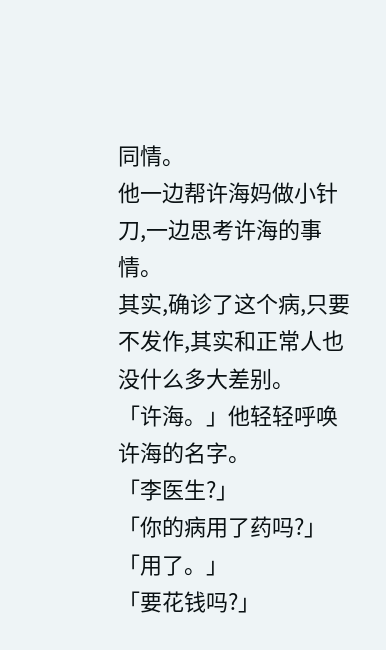同情。
他一边帮许海妈做小针刀,一边思考许海的事情。
其实,确诊了这个病,只要不发作,其实和正常人也没什么多大差别。
「许海。」他轻轻呼唤许海的名字。
「李医生?」
「你的病用了药吗?」
「用了。」
「要花钱吗?」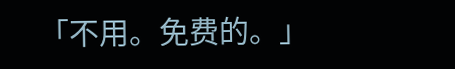「不用。免费的。」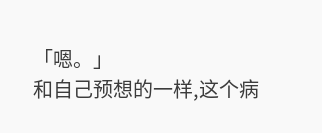「嗯。」
和自己预想的一样,这个病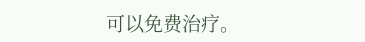可以免费治疗。